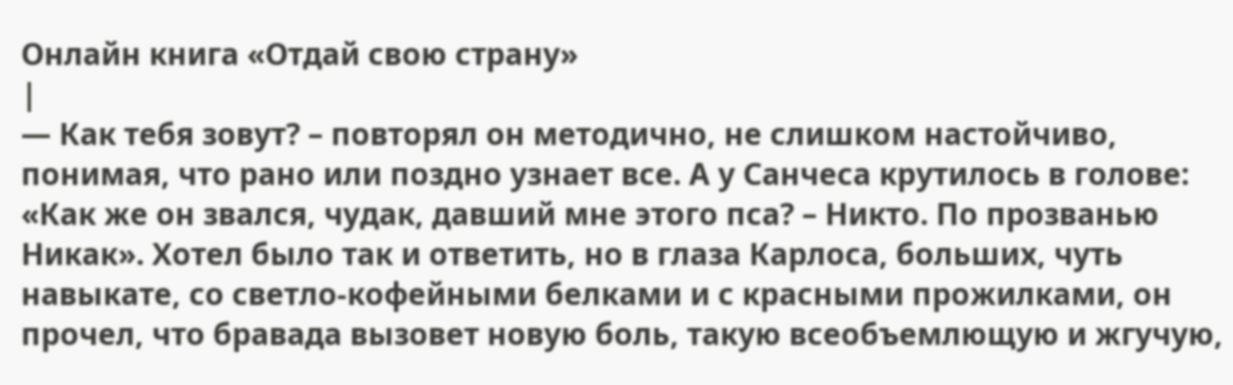Онлайн книга «Отдай свою страну»
|
— Как тебя зовут? – повторял он методично, не слишком настойчиво, понимая, что рано или поздно узнает все. А у Санчеса крутилось в голове: «Как же он звался, чудак, давший мне этого пса? – Никто. По прозванью Никак». Хотел было так и ответить, но в глаза Карлоса, больших, чуть навыкате, со светло-кофейными белками и с красными прожилками, он прочел, что бравада вызовет новую боль, такую всеобъемлющую и жгучую,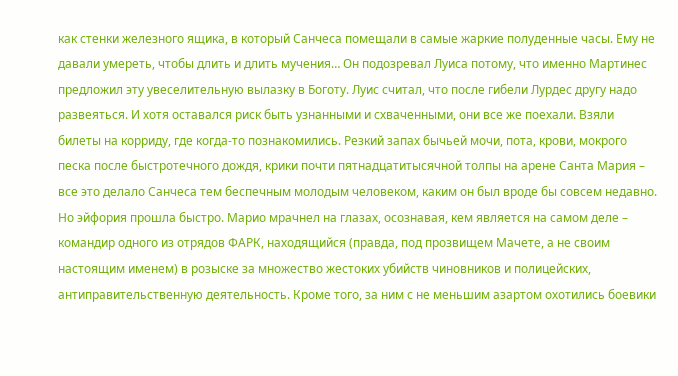как стенки железного ящика, в который Санчеса помещали в самые жаркие полуденные часы. Ему не давали умереть, чтобы длить и длить мучения… Он подозревал Луиса потому, что именно Мартинес предложил эту увеселительную вылазку в Боготу. Луис считал, что после гибели Лурдес другу надо развеяться. И хотя оставался риск быть узнанными и схваченными, они все же поехали. Взяли билеты на корриду, где когда-то познакомились. Резкий запах бычьей мочи, пота, крови, мокрого песка после быстротечного дождя, крики почти пятнадцатитысячной толпы на арене Санта Мария – все это делало Санчеса тем беспечным молодым человеком, каким он был вроде бы совсем недавно. Но эйфория прошла быстро. Марио мрачнел на глазах, осознавая, кем является на самом деле – командир одного из отрядов ФАРК, находящийся (правда, под прозвищем Мачете, а не своим настоящим именем) в розыске за множество жестоких убийств чиновников и полицейских, антиправительственную деятельность. Кроме того, за ним с не меньшим азартом охотились боевики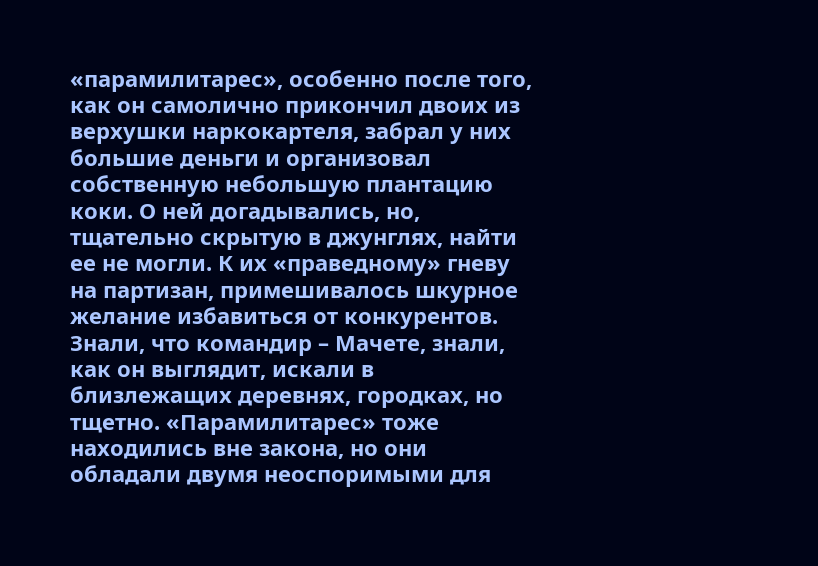«парамилитарес», особенно после того, как он самолично прикончил двоих из верхушки наркокартеля, забрал у них большие деньги и организовал собственную небольшую плантацию коки. О ней догадывались, но, тщательно скрытую в джунглях, найти ее не могли. К их «праведному» гневу на партизан, примешивалось шкурное желание избавиться от конкурентов. Знали, что командир – Мачете, знали, как он выглядит, искали в близлежащих деревнях, городках, но тщетно. «Парамилитарес» тоже находились вне закона, но они обладали двумя неоспоримыми для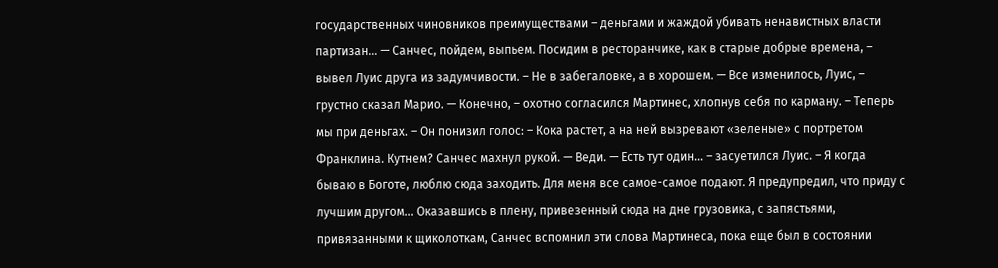государственных чиновников преимуществами – деньгами и жаждой убивать ненавистных власти партизан… — Санчес, пойдем, выпьем. Посидим в ресторанчике, как в старые добрые времена, – вывел Луис друга из задумчивости. – Не в забегаловке, а в хорошем. — Все изменилось, Луис, – грустно сказал Марио. — Конечно, – охотно согласился Мартинес, хлопнув себя по карману. – Теперь мы при деньгах. – Он понизил голос: – Кока растет, а на ней вызревают «зеленые» с портретом Франклина. Кутнем? Санчес махнул рукой. — Веди. — Есть тут один… – засуетился Луис. – Я когда бываю в Боготе, люблю сюда заходить. Для меня все самое-самое подают. Я предупредил, что приду с лучшим другом… Оказавшись в плену, привезенный сюда на дне грузовика, с запястьями, привязанными к щиколоткам, Санчес вспомнил эти слова Мартинеса, пока еще был в состоянии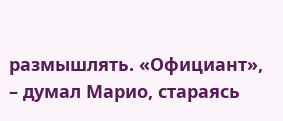размышлять. «Официант», – думал Марио, стараясь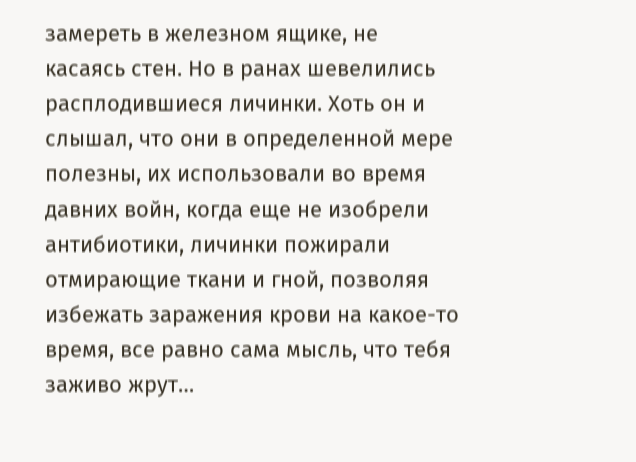замереть в железном ящике, не касаясь стен. Но в ранах шевелились расплодившиеся личинки. Хоть он и слышал, что они в определенной мере полезны, их использовали во время давних войн, когда еще не изобрели антибиотики, личинки пожирали отмирающие ткани и гной, позволяя избежать заражения крови на какое-то время, все равно сама мысль, что тебя заживо жрут…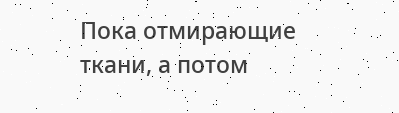Пока отмирающие ткани, а потом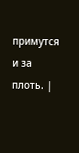примутся и за плоть. |